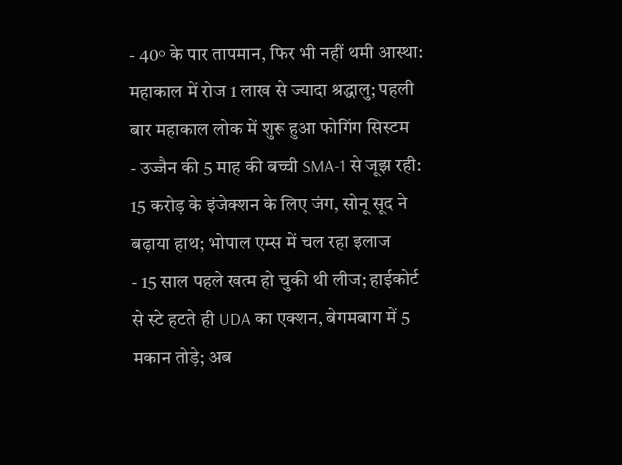- 40° के पार तापमान, फिर भी नहीं थमी आस्था: महाकाल में रोज 1 लाख से ज्यादा श्रद्धालु; पहली बार महाकाल लोक में शुरू हुआ फोगिंग सिस्टम
- उज्जैन की 5 माह की बच्ची SMA-1 से जूझ रही: 15 करोड़ के इंजेक्शन के लिए जंग, सोनू सूद ने बढ़ाया हाथ; भोपाल एम्स में चल रहा इलाज
- 15 साल पहले खत्म हो चुकी थी लीज; हाईकोर्ट से स्टे हटते ही UDA का एक्शन, बेगमबाग में 5 मकान तोड़े; अब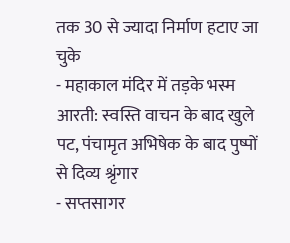तक 30 से ज्यादा निर्माण हटाए जा चुके
- महाकाल मंदिर में तड़के भस्म आरती: स्वस्ति वाचन के बाद खुले पट, पंचामृत अभिषेक के बाद पुष्पों से दिव्य श्रृंगार
- सप्तसागर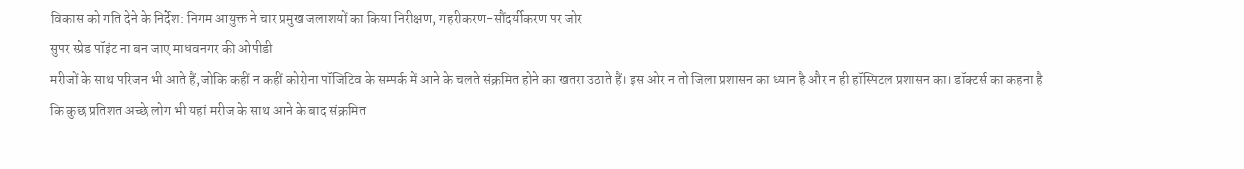विकास को गति देने के निर्देश: निगम आयुक्त ने चार प्रमुख जलाशयों का किया निरीक्षण, गहरीकरण-सौंदर्यीकरण पर जोर
सुपर स्प्रेड पॉइंट ना बन जाए माधवनगर की ओपीडी
मरीजों के साथ परिजन भी आते हैं,जोकि कहीं न कहीं कोरोना पॉजिटिव के सम्पर्क में आने के चलते संक्रमित होने का खतरा उठाते हैं। इस ओर न तो जिला प्रशासन का ध्यान है और न ही हॉस्पिटल प्रशासन का। डॉक्टर्स का कहना है कि कुछ प्रतिशत अच्छे लोग भी यहां मरीज के साथ आने के बाद संक्रमित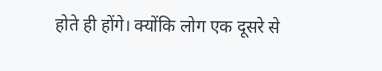होते ही होंगे। क्योंकि लोग एक दूसरे से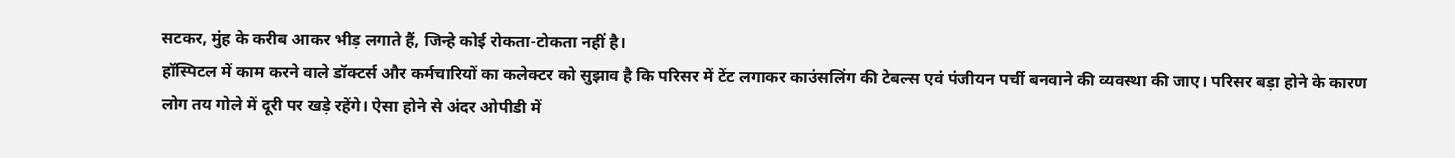सटकर, मुंह के करीब आकर भीड़ लगाते हैं, जिन्हे कोई रोकता-टोकता नहीं है।
हॉस्पिटल में काम करने वाले डॉक्टर्स और कर्मचारियों का कलेक्टर को सुझाव है कि परिसर में टेंट लगाकर काउंसलिंग की टेबल्स एवं पंजीयन पर्ची बनवाने की व्यवस्था की जाए। परिसर बड़ा होने के कारण लोग तय गोले में दूरी पर खड़े रहेंगे। ऐसा होने से अंदर ओपीडी में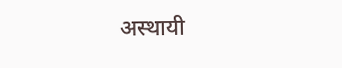अस्थायी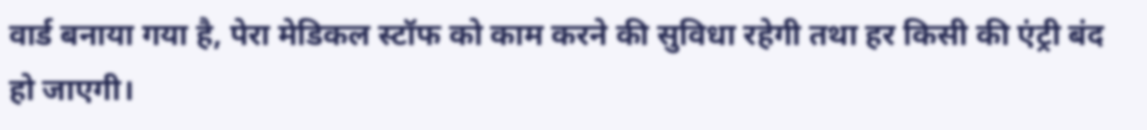वार्ड बनाया गया है, पेरा मेडिकल स्टॉफ को काम करने की सुविधा रहेगी तथा हर किसी की एंट्री बंद हो जाएगी।